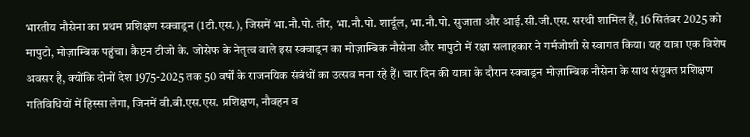भारतीय नौसेना का प्रथम प्रशिक्षण स्क्वाड्रन (1टी.एस.), जिसमें भा.नौ.पो. तीर, भा.नौ.पो. शार्दूल, भा.नौ.पो. सुजाता और आई.सी.जी.एस. सरथी शामिल हैं, 16 सितंबर 2025 को मापुटो, मोज़ाम्बिक पहुंचा। कैप्टन टीजो के. जोसेफ के नेतृत्व वाले इस स्क्वाड्रन का मोज़ाम्बिक नौसेना और मापुटो में रक्षा सलाहकार ने गर्मजोशी से स्वागत किया। यह यात्रा एक विशेष अवसर है, क्योंकि दोनों देश 1975-2025 तक 50 वर्षों के राजनयिक संबंधों का उत्सव मना रहे हैं। चार दिन की यात्रा के दौरान स्क्वाड्रन मोज़ाम्बिक नौसेना के साथ संयुक्त प्रशिक्षण गतिविधियों में हिस्सा लेगा, जिनमें वी.बी.एस.एस. प्रशिक्षण, नौवहन व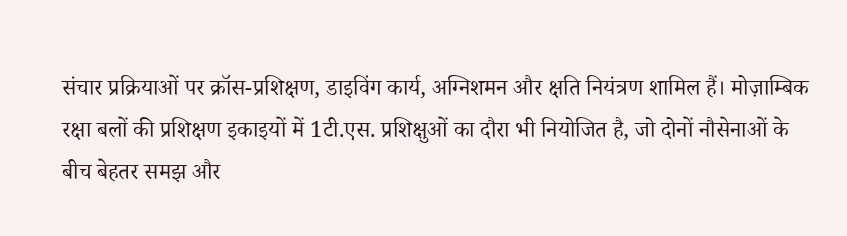संचार प्रक्रियाओं पर क्रॉस-प्रशिक्षण, डाइविंग कार्य, अग्निशमन और क्षति नियंत्रण शामिल हैं। मोज़ाम्बिक रक्षा बलों की प्रशिक्षण इकाइयों में 1टी.एस. प्रशिक्षुओं का दौरा भी नियोजित है, जो दोनों नौसेनाओं के बीच बेहतर समझ और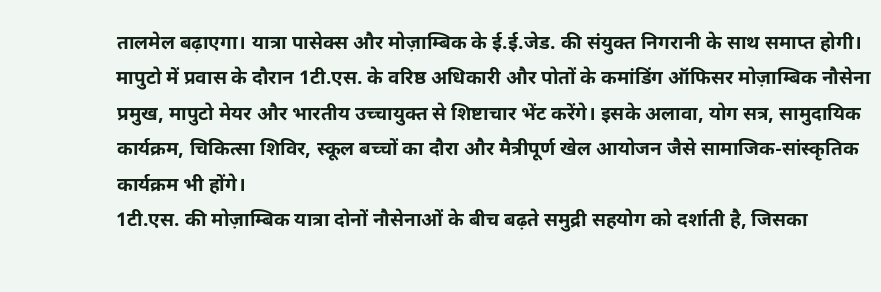तालमेल बढ़ाएगा। यात्रा पासेक्स और मोज़ाम्बिक के ई.ई.जेड. की संयुक्त निगरानी के साथ समाप्त होगी।
मापुटो में प्रवास के दौरान 1टी.एस. के वरिष्ठ अधिकारी और पोतों के कमांडिंग ऑफिसर मोज़ाम्बिक नौसेना प्रमुख, मापुटो मेयर और भारतीय उच्चायुक्त से शिष्टाचार भेंट करेंगे। इसके अलावा, योग सत्र, सामुदायिक कार्यक्रम, चिकित्सा शिविर, स्कूल बच्चों का दौरा और मैत्रीपूर्ण खेल आयोजन जैसे सामाजिक-सांस्कृतिक कार्यक्रम भी होंगे।
1टी.एस. की मोज़ाम्बिक यात्रा दोनों नौसेनाओं के बीच बढ़ते समुद्री सहयोग को दर्शाती है, जिसका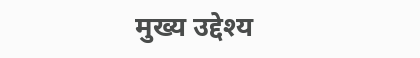मुख्य उद्देश्य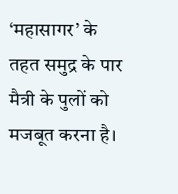‘महासागर’ के तहत समुद्र के पार मैत्री के पुलों को मजबूत करना है।